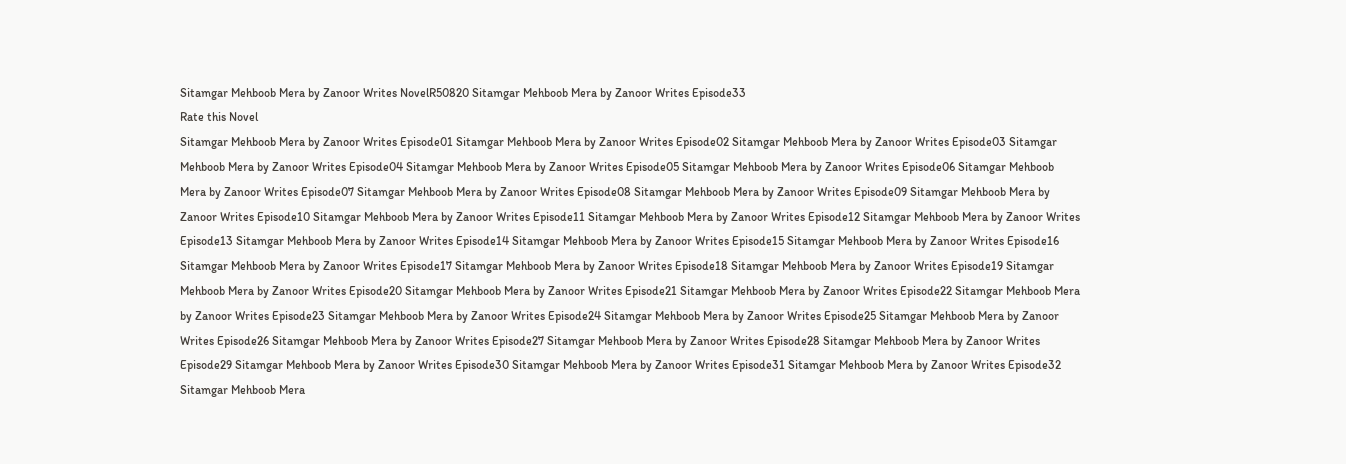Sitamgar Mehboob Mera by Zanoor Writes NovelR50820 Sitamgar Mehboob Mera by Zanoor Writes Episode33
Rate this Novel
Sitamgar Mehboob Mera by Zanoor Writes Episode01 Sitamgar Mehboob Mera by Zanoor Writes Episode02 Sitamgar Mehboob Mera by Zanoor Writes Episode03 Sitamgar Mehboob Mera by Zanoor Writes Episode04 Sitamgar Mehboob Mera by Zanoor Writes Episode05 Sitamgar Mehboob Mera by Zanoor Writes Episode06 Sitamgar Mehboob Mera by Zanoor Writes Episode07 Sitamgar Mehboob Mera by Zanoor Writes Episode08 Sitamgar Mehboob Mera by Zanoor Writes Episode09 Sitamgar Mehboob Mera by Zanoor Writes Episode10 Sitamgar Mehboob Mera by Zanoor Writes Episode11 Sitamgar Mehboob Mera by Zanoor Writes Episode12 Sitamgar Mehboob Mera by Zanoor Writes Episode13 Sitamgar Mehboob Mera by Zanoor Writes Episode14 Sitamgar Mehboob Mera by Zanoor Writes Episode15 Sitamgar Mehboob Mera by Zanoor Writes Episode16 Sitamgar Mehboob Mera by Zanoor Writes Episode17 Sitamgar Mehboob Mera by Zanoor Writes Episode18 Sitamgar Mehboob Mera by Zanoor Writes Episode19 Sitamgar Mehboob Mera by Zanoor Writes Episode20 Sitamgar Mehboob Mera by Zanoor Writes Episode21 Sitamgar Mehboob Mera by Zanoor Writes Episode22 Sitamgar Mehboob Mera by Zanoor Writes Episode23 Sitamgar Mehboob Mera by Zanoor Writes Episode24 Sitamgar Mehboob Mera by Zanoor Writes Episode25 Sitamgar Mehboob Mera by Zanoor Writes Episode26 Sitamgar Mehboob Mera by Zanoor Writes Episode27 Sitamgar Mehboob Mera by Zanoor Writes Episode28 Sitamgar Mehboob Mera by Zanoor Writes Episode29 Sitamgar Mehboob Mera by Zanoor Writes Episode30 Sitamgar Mehboob Mera by Zanoor Writes Episode31 Sitamgar Mehboob Mera by Zanoor Writes Episode32 Sitamgar Mehboob Mera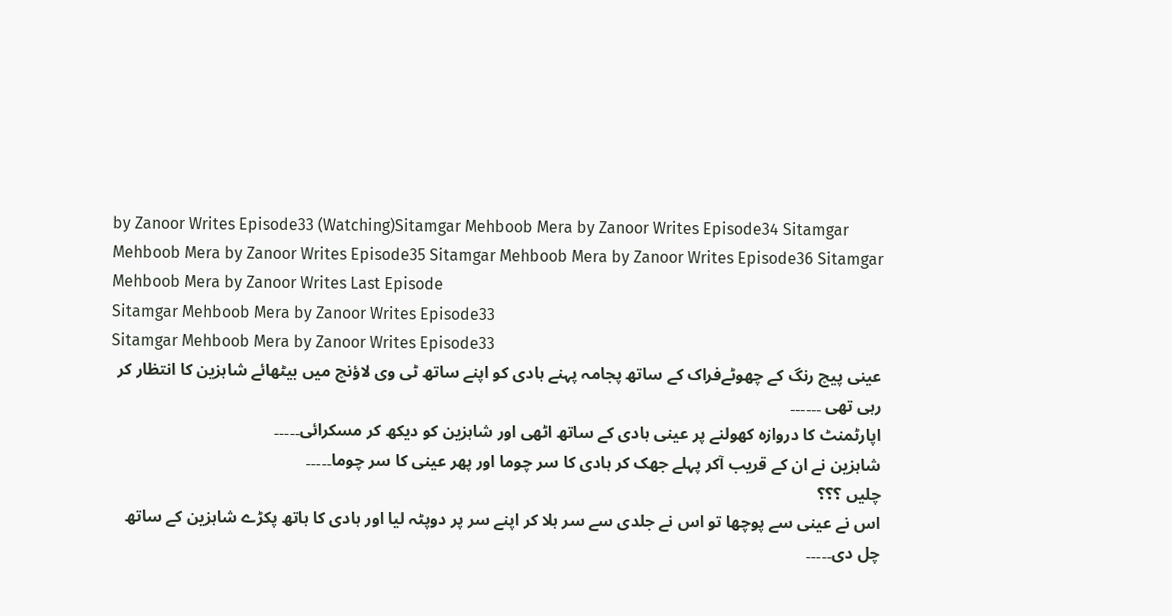by Zanoor Writes Episode33 (Watching)Sitamgar Mehboob Mera by Zanoor Writes Episode34 Sitamgar Mehboob Mera by Zanoor Writes Episode35 Sitamgar Mehboob Mera by Zanoor Writes Episode36 Sitamgar Mehboob Mera by Zanoor Writes Last Episode
Sitamgar Mehboob Mera by Zanoor Writes Episode33
Sitamgar Mehboob Mera by Zanoor Writes Episode33
عینی پیچ رنگ کے چھوٹےفراک کے ساتھ پجامہ پہنے ہادی کو اپنے ساتھ ٹی وی لاؤنچ میں بیٹھائے شاہزین کا انتظار کر رہی تھی ۔۔۔۔۔۔
اپارٹمنٹ کا دروازہ کھولنے پر عینی ہادی کے ساتھ اٹھی اور شاہزین کو دیکھ کر مسکرائی۔۔۔۔۔
شاہزین نے ان کے قریب آکر پہلے جھک کر ہادی کا سر چوما اور پھر عینی کا سر چوما۔۔۔۔۔
چلیں ؟؟؟
اس نے عینی سے پوچھا تو اس نے جلدی سے سر ہلا کر اپنے سر پر دوپٹہ لیا اور ہادی کا ہاتھ پکڑے شاہزین کے ساتھ چل دی۔۔۔۔۔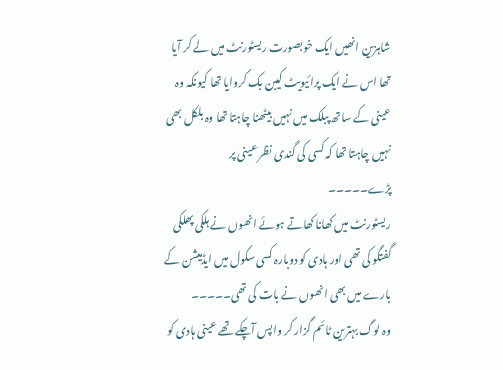شاہزین انھیں ایک خوبصورت ریسٹورنٹ میں لے کر آیا تھا اس نے ایک پرائیویٹ کیبن بک کروایا تھا کیونکہ وہ عینی کے ساتھ پبلک میں نہیں بیٹھنا چاہتا تھا وہ بلکل بھی نہیں چاہتا تھا کہ کسی کی گندی نظر عینی پر پڑے۔۔۔۔۔
ریسٹورنٹ میں کھانا کھاتے ہوئے انھوں نے ہلکی پھلکی گفتگو کی تھی اور ہادی کو دوبارہ کسی سکول میں ایڈمیشن کے بارے میں بھی انھوں نے بات کی تھی۔۔۔۔۔
وہ لوگ بہترین ٹائم گزار کر واپس آچکے تھے عینی ہادی کو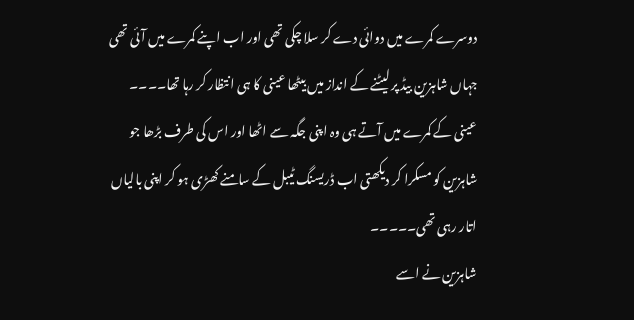دوسرے کمرے میں دوائی دے کر سلا چکی تھی اور اب اپنے کمرے میں آئی تھی جہاں شاہزین بیڈ پر لیٹنے کے انداز میں بیٹھا عینی کا ہی انتظار کر رہا تھا۔۔۔۔
عینی کے کمرے میں آتے ہی وہ اپنی جگہ سے اٹھا اور اس کی طرف بڑھا جو شاہزین کو مسکرا کر دیکھتی اب ڈریسنگ ٹیبل کے سامنے کھڑی ہو کر اپنی بالیاں اتار رہی تھی۔۔۔۔۔
شاہزین نے اسے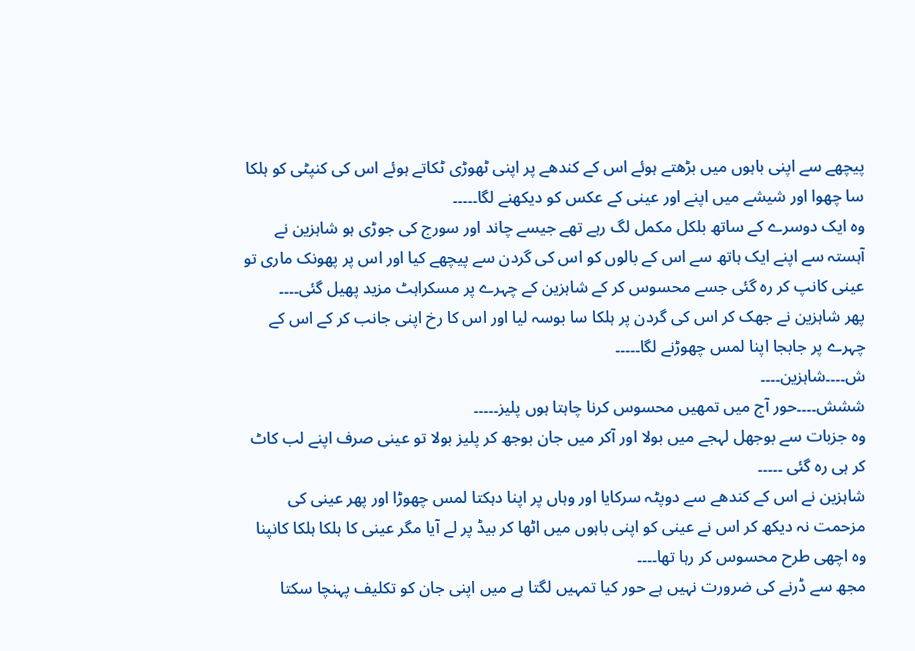پیچھے سے اپنی باہوں میں بڑھتے ہوئے اس کے کندھے پر اپنی ٹھوڑی ٹکاتے ہوئے اس کی کنپٹی کو ہلکا سا چھوا اور شیشے میں اپنے اور عینی کے عکس کو دیکھنے لگا۔۔۔۔۔
وہ ایک دوسرے کے ساتھ بلکل مکمل لگ رہے تھے جیسے چاند اور سورج کی جوڑی ہو شاہزین نے آہستہ سے اپنے ایک ہاتھ سے اس کے بالوں کو اس کی گردن سے پیچھے کیا اور اس پر پھونک ماری تو عینی کانپ کر رہ گئی جسے محسوس کر کے شاہزین کے چہرے پر مسکراہٹ مزید پھیل گئی۔۔۔۔
پھر شاہزین نے جھک کر اس کی گردن پر ہلکا سا بوسہ لیا اور اس کا رخ اپنی جانب کر کے اس کے چہرے پر جابجا اپنا لمس چھوڑنے لگا۔۔۔۔۔
ش۔۔۔۔شاہزین۔۔۔۔
ششش۔۔۔۔حور آج میں تمھیں محسوس کرنا چاہتا ہوں پلیز۔۔۔۔۔
وہ جزبات سے بوجھل لہجے میں بولا اور آکر میں جان بوجھ کر پلیز بولا تو عینی صرف اپنے لب کاٹ کر ہی رہ گئی ۔۔۔۔۔
شاہزین نے اس کے کندھے سے دوپٹہ سرکایا اور وہاں پر اپنا دہکتا لمس چھوڑا اور پھر عینی کی مزحمت نہ دیکھ کر اس نے عینی کو اپنی باہوں میں اٹھا کر بیڈ پر لے آیا مگر عینی کا ہلکا ہلکا کانپنا وہ اچھی طرح محسوس کر رہا تھا۔۔۔۔
مجھ سے ڈرنے کی ضرورت نہیں ہے حور کیا تمہیں لگتا ہے میں اپنی جان کو تکلیف پہنچا سکتا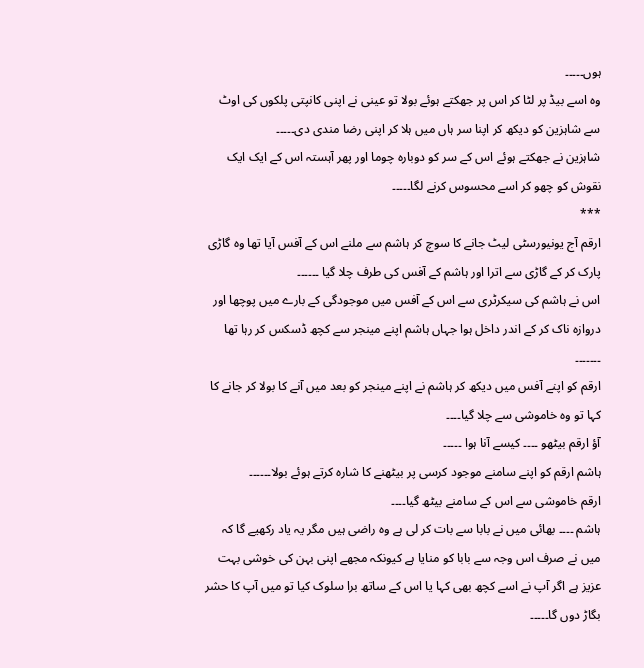ہوں۔۔۔۔۔
وہ اسے بیڈ پر لٹا کر اس پر جھکتے ہوئے بولا تو عینی نے اپنی کانپتی پلکوں کی اوٹ سے شاہزین کو دیکھ کر اپنا سر ہاں میں ہلا کر اپنی رضا مندی دی۔۔۔۔۔
شاہزین نے جھکتے ہوئے اس کے سر کو دوبارہ چوما اور پھر آہستہ اس کے ایک ایک نقوش کو چھو کر اسے محسوس کرنے لگا۔۔۔۔۔
***
ارقم آج یونیورسٹی لیٹ جانے کا سوچ کر ہاشم سے ملنے اس کے آفس آیا تھا وہ گاڑی پارک کر کے گاڑی سے اترا اور ہاشم کے آفس کی طرف چلا گیا ۔۔۔۔۔۔
اس نے ہاشم کی سیکرٹری سے اس کے آفس میں موجودگی کے بارے میں پوچھا اور دروازہ ناک کر کے اندر داخل ہوا جہاں ہاشم اپنے مینجر سے کچھ ڈسکس کر رہا تھا ۔۔۔۔۔۔۔
ارقم کو اپنے آفس میں دیکھ کر ہاشم نے اپنے مینجر کو بعد میں آنے کا بولا کر جانے کا کہا تو وہ خاموشی سے چلا گیا۔۔۔۔
آؤ ارقم بیٹھو ۔۔۔۔ کیسے آنا ہوا ۔۔۔۔۔
ہاشم ارقم کو اپنے سامنے موجود کرسی پر بیٹھنے کا شارہ کرتے ہوئے بولا۔۔۔۔۔۔
ارقم خاموشی سے اس کے سامنے بیٹھ گیا۔۔۔۔
ہاشم ۔۔۔۔ بھائی میں نے بابا سے بات کر لی ہے وہ راضی ہیں مگر یہ یاد رکھیے گا کہ میں نے صرف اس وجہ سے بابا کو منایا ہے کیونکہ مجھے اپنی بہن کی خوشی بہت عزیز ہے اگر آپ نے اسے کچھ بھی کہا یا اس کے ساتھ برا سلوک کیا تو میں آپ کا حشر بگاڑ دوں گا۔۔۔۔۔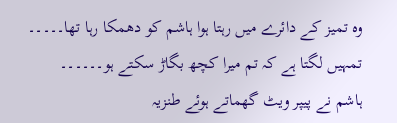وہ تمیز کے دائرے میں رہتا ہوا ہاشم کو دھمکا رہا تھا۔۔۔۔۔
تمہیں لگتا ہے کہ تم میرا کچھ بگاڑ سکتے ہو۔۔۔۔۔۔
ہاشم نے پیپر ویٹ گھماتے ہوئے طنزیہ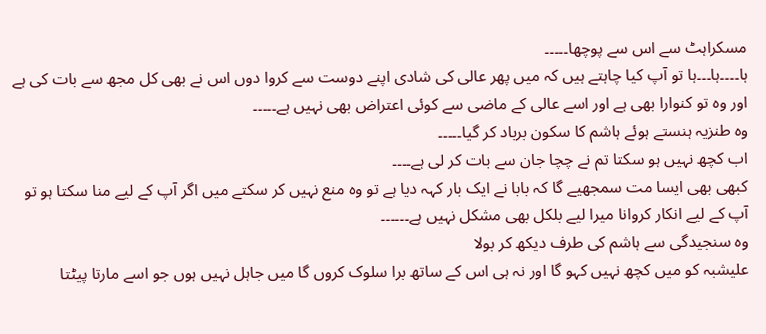مسکراہٹ سے اس سے پوچھا۔۔۔۔۔
ہا۔۔۔۔ہا۔۔۔ہا تو آپ کیا چاہتے ہیں کہ میں پھر عالی کی شادی اپنے دوست سے کروا دوں اس نے بھی کل مجھ سے بات کی ہے اور وہ تو کنوارا بھی ہے اور اسے عالی کے ماضی سے کوئی اعتراض بھی نہیں ہے۔۔۔۔۔
وہ طنزیہ ہنستے ہوئے ہاشم کا سکون برباد کر گیا۔۔۔۔۔
اب کچھ نہیں ہو سکتا تم نے چچا جان سے بات کر لی ہے۔۔۔۔
کبھی بھی ایسا مت سمجھیے گا کہ بابا نے ایک بار کہہ دیا ہے تو وہ منع نہیں کر سکتے میں اگر آپ کے لیے منا سکتا ہو تو آپ کے لیے انکار کروانا میرا لیے بلکل بھی مشکل نہیں ہے۔۔۔۔۔۔
وہ سنجیدگی سے ہاشم کی طرف دیکھ کر بولا
علیشبہ کو میں کچھ نہیں کہو گا اور نہ ہی اس کے ساتھ برا سلوک کروں گا میں جاہل نہیں ہوں جو اسے مارتا پیٹتا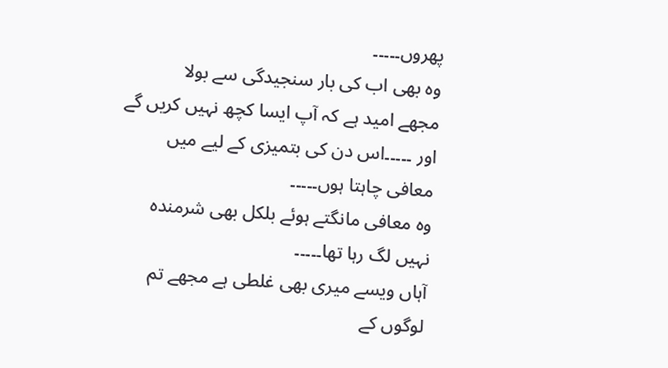پھروں۔۔۔۔۔
وہ بھی اب کی بار سنجیدگی سے بولا
مجھے امید ہے کہ آپ ایسا کچھ نہیں کریں گے اور ۔۔۔۔۔اس دن کی بتمیزی کے لیے میں معافی چاہتا ہوں۔۔۔۔۔
وہ معافی مانگتے ہوئے بلکل بھی شرمندہ نہیں لگ رہا تھا۔۔۔۔۔
آہاں ویسے میری بھی غلطی ہے مجھے تم لوگوں کے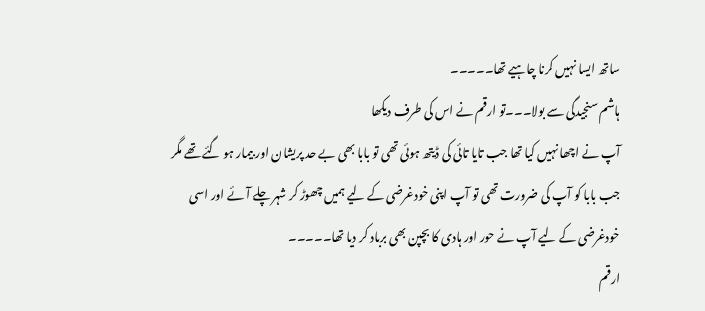ساتھ ایسا نہیں کرنا چاہیے تھا۔۔۔۔۔
ہاشم سنجیدگی سے بولا۔۔۔تو ارقم نے اس کی طرف دیکھا
آپ نے اچھا نہیں کیا تھا جب تایا تائی کی ڈیتھ ہوئی تھی تو بابا بھی بے حد پریشان اور بیمار ہو گئے تھے مگر جب بابا کو آپ کی ضرورت تھی تو آپ اپنی خودغرضی کے لیے ہمیں چھوڑ کر شہر چلے آئے اور اسی خودغرضی کے لیے آپ نے حور اور ہادی کا بچپن بھی برباد کر دیا تھا۔۔۔۔۔
ارقم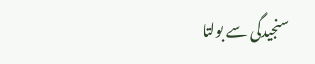سنجیدگی سے بولتا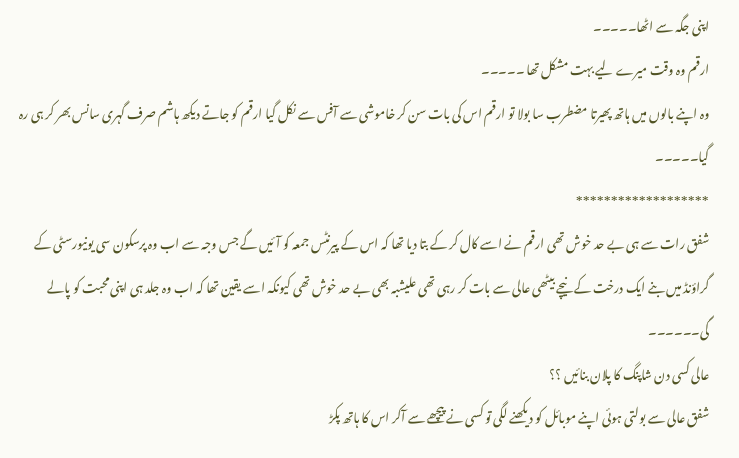اپنی جگہ سے اٹھا۔۔۔۔۔
ارقم وہ وقت میرے لیے بہت مشکل تھا ۔۔۔۔۔
وہ اپنے بالوں میں ہاتھ پھیرتا مضطرب سا بولا تو ارقم اس کی بات سن کر خاموشی سے آفس سے نکل گیا ارقم کو جاتے دیکھ ہاشم صرف گہری سانس بھر کر ہی رہ گیا۔۔۔۔۔
*******************
شفق رات سے ہی بے حد خوش تھی ارقم نے اسے کال کر کے بتا دیا تھا کہ اس کے پیرنٹس جمعہ کو آئیں گے جس وجہ سے اب وہ پرسکون سی یونیورسٹی کے گراؤنڈ میں بنے ایک درخت کے نیچے بیٹھی عالی سے بات کر رہی تھی علیشبہ بھی بے حد خوش تھی کیونکہ اسے یقین تھا کہ اب وہ جلد ہی اپنی محبت کو پالے گی۔۔۔۔۔۔
عالی کسی دن شاپنگ کا پلان بنائیں ؟؟
شفق عالی سے بولتی ہوئی اپنے موبائل کو دیکھنے لگی تو کسی نے پیچھے سے آکر اس کا ہاتھ پکڑ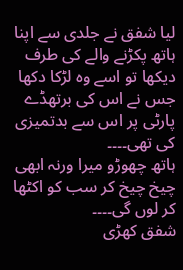لیا شفق نے جلدی سے اپنا ہاتھ پکڑنے والے کی طرف دیکھا تو اسے وہ لڑکا دکھا جس نے اس کی برتھڈے پارٹی پر اس سے بدتمیزی کی تھی۔۔۔۔
ہاتھ چھوڑو میرا ورنہ ابھی چیخ چیخ کر سب کو اکٹھا کر لوں گی۔۔۔۔
شفق کھڑی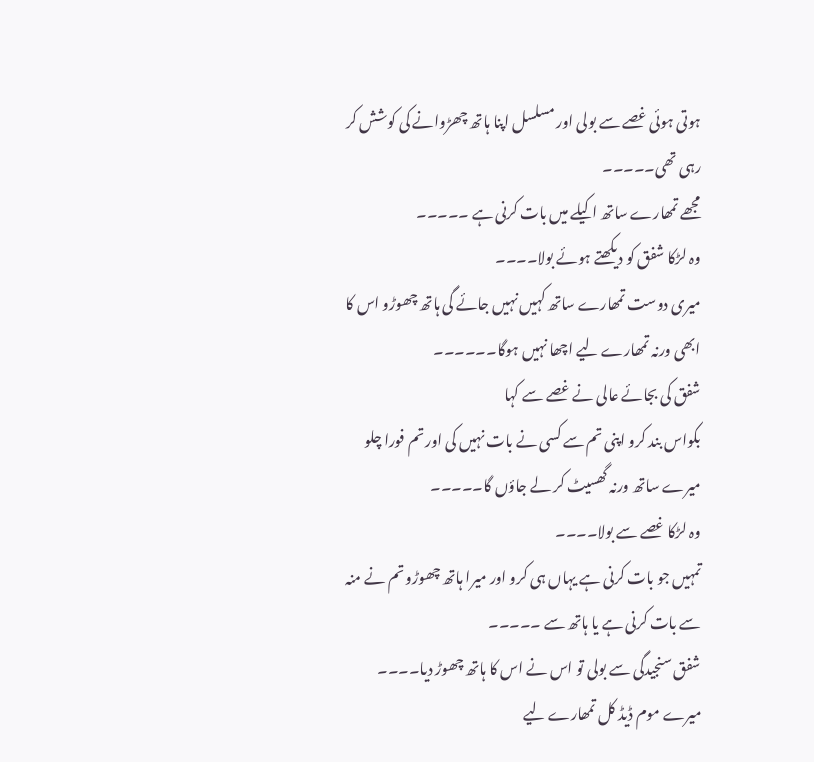ہوتی ہوئی غصے سے بولی اور مسلسل اپنا ہاتھ چھڑوانے کی کوشش کر رہی تھی۔۔۔۔۔
مجھے تمھارے ساتھ اکیلے میں بات کرنی ہے ۔۔۔۔۔
وہ لڑکا شفق کو دیکھتے ہوئے بولا۔۔۔۔
میری دوست تمھارے ساتھ کہیں نہیں جائے گی ہاتھ چھوڑو اس کا ابھی ورنہ تمھارے لیے اچھا نہیں ہوگا۔۔۔۔۔۔
شفق کی بجائے عالی نے غصے سے کہا
بکواس بند کرو اپنی تم سے کسی نے بات نہیں کی اور تم فورا چلو میرے ساتھ ورنہ گھسیٹ کر لے جاؤں گا۔۔۔۔۔
وہ لڑکا غصے سے بولا۔۔۔۔
تمہیں جو بات کرنی ہے یہاں ہی کرو اور میرا ہاتھ چھوڑو تم نے منہ سے بات کرنی ہے یا ہاتھ سے ۔۔۔۔۔
شفق سنجیدگی سے بولی تو اس نے اس کا ہاتھ چھوڑ دیا۔۔۔۔
میرے موم ڈیڈ کل تمھارے لیے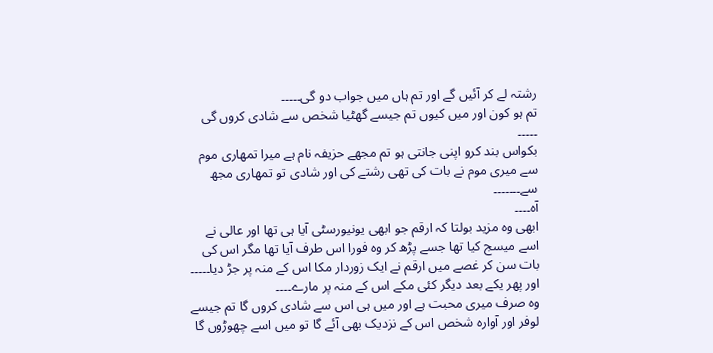رشتہ لے کر آئیں گے اور تم ہاں میں جواب دو گی۔۔۔۔۔
تم ہو کون اور میں کیوں تم جیسے گھٹیا شخص سے شادی کروں گی ۔۔۔۔۔
بکواس بند کرو اپنی جانتی ہو تم مجھے حزیفہ نام ہے میرا تمھاری موم سے میری موم نے بات کی تھی رشتے کی اور شادی تو تمھاری مجھ سے۔۔۔۔۔۔۔
آہ۔۔۔۔
ابھی وہ مزید بولتا کہ ارقم جو ابھی یونیورسٹی آیا ہی تھا اور عالی نے اسے میسج کیا تھا جسے پڑھ کر وہ فورا اس طرف آیا تھا مگر اس کی بات سن کر غصے میں ارقم نے ایک زوردار مکا اس کے منہ پر جڑ دیا۔۔۔۔۔
اور پھر یکے بعد دیگر کئی مکے اس کے منہ پر مارے۔۔۔۔
وہ صرف میری محبت ہے اور میں ہی اس سے شادی کروں گا تم جیسے لوفر اور آوارہ شخص اس کے نزدیک بھی آئے گا تو میں اسے چھوڑوں گا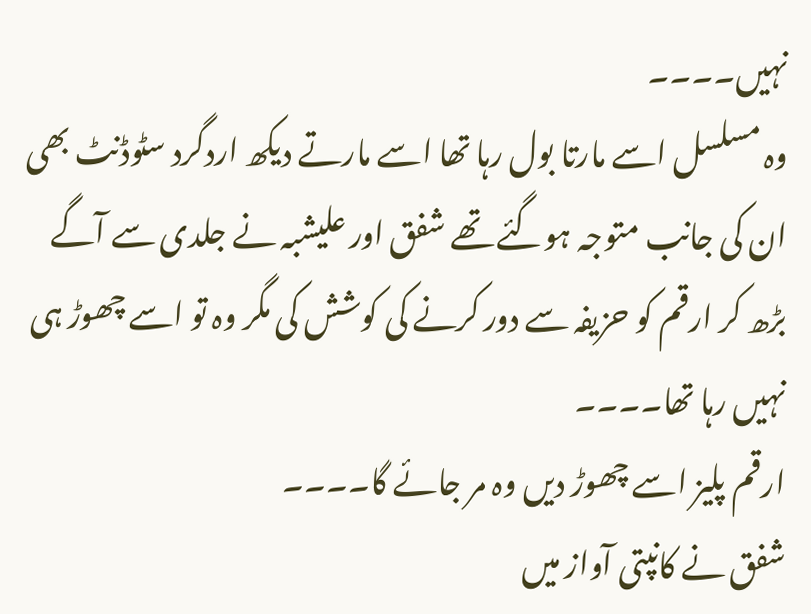نہیں۔۔۔۔
وہ مسلسل اسے مارتا بول رہا تھا اسے مارتے دیکھ اردگرد سٹوڈنٹ بھی ان کی جانب متوجہ ہوگئے تھے شفق اور علیشبہ نے جلدی سے آگے بڑھ کر ارقم کو حزیفہ سے دور کرنے کی کوشش کی مگر وہ تو اسے چھوڑ ہی نہیں رہا تھا۔۔۔۔
ارقم پلیز اسے چھوڑ دیں وہ مر جائے گا۔۔۔۔
شفق نے کانپتی آواز میں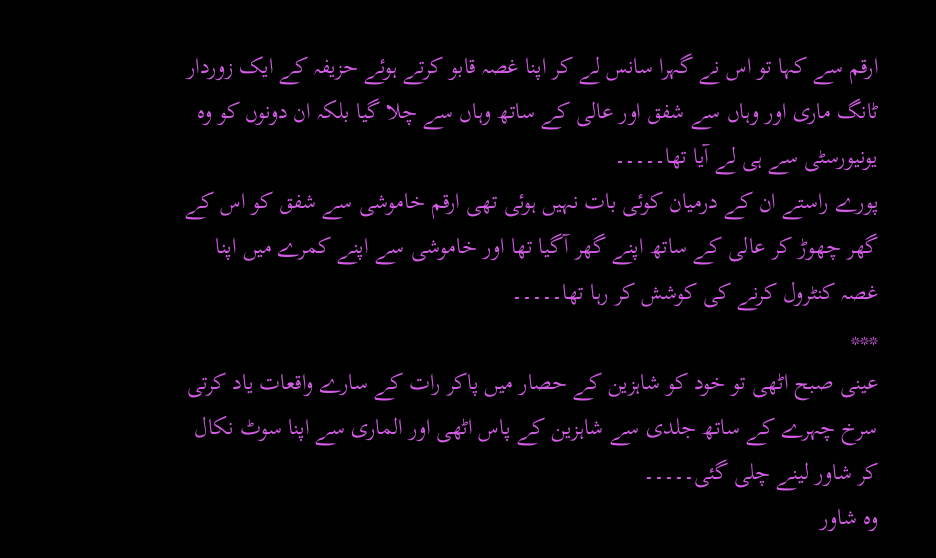ارقم سے کہا تو اس نے گہرا سانس لے کر اپنا غصہ قابو کرتے ہوئے حزیفہ کے ایک زوردار ٹانگ ماری اور وہاں سے شفق اور عالی کے ساتھ وہاں سے چلا گیا بلکہ ان دونوں کو وہ یونیورسٹی سے ہی لے آیا تھا۔۔۔۔۔
پورے راستے ان کے درمیان کوئی بات نہیں ہوئی تھی ارقم خاموشی سے شفق کو اس کے گھر چھوڑ کر عالی کے ساتھ اپنے گھر آگیا تھا اور خاموشی سے اپنے کمرے میں اپنا غصہ کنٹرول کرنے کی کوشش کر رہا تھا۔۔۔۔۔
***
عینی صبح اٹھی تو خود کو شاہزین کے حصار میں پاکر رات کے سارے واقعات یاد کرتی سرخ چہرے کے ساتھ جلدی سے شاہزین کے پاس اٹھی اور الماری سے اپنا سوٹ نکال کر شاور لینے چلی گئی۔۔۔۔۔
وہ شاور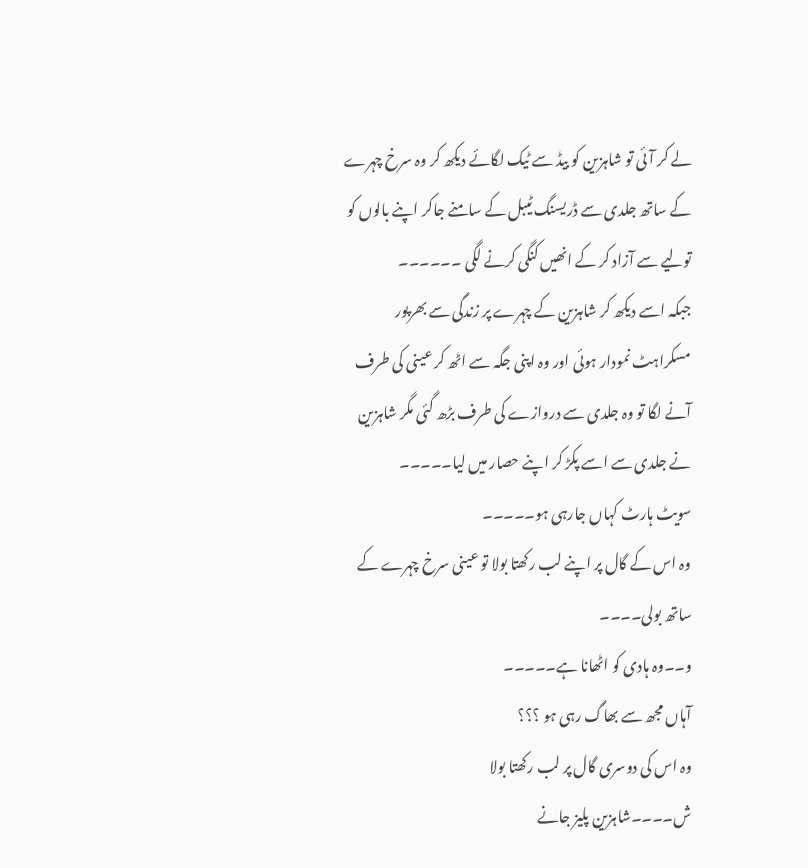لے کر آئی تو شاہزین کو بیڈ سے ٹیک لگائے دیکھ کر وہ سرخ چہرے کے ساتھ جلدی سے ڈریسنگ ٹیبل کے سامنے جاکر اپنے بالوں کو تولیے سے آزاد کر کے انھیں کنگی کرنے لگی ۔۔۔۔۔۔
جبکہ اسے دیکھ کر شاہزین کے چہرے پر زندگی سے بھرپور مسکراہٹ نمودار ہوئی اور وہ اپنی جگہ سے اٹھ کر عینی کی طرف آنے لگا تو وہ جلدی سے دروازے کی طرف بڑھ گئی مگر شاہزین نے جلدی سے اسے پکڑ کر اپنے حصار میں لیا۔۔۔۔۔
سویٹ ہارٹ کہاں جارہی ہو۔۔۔۔۔
وہ اس کے گال پر اپنے لب رکھتا بولا تو عینی سرخ چہرے کے ساتھ بولی۔۔۔۔
و۔۔وہ ہادی کو اٹھانا ہے۔۔۔۔۔
آہاں مجھ سے بھاگ رہی ہو ؟؟؟
وہ اس کی دوسری گال پر لب رکھتا بولا
ش۔۔۔۔شاہزین پلیز جانے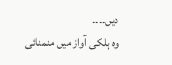دیں۔۔۔۔
وہ ہلکی آواز میں منمنائی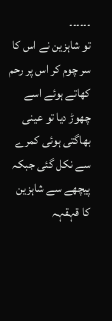۔۔۔۔۔۔
تو شاہزین نے اس کا سر چوم کر اس پر رحم کھاتے ہوئے اسے چھوڑ دیا تو عینی بھاگتی ہوئی کمرے سے نکل گئی جبکہ پیچھے سے شاہزین کا قہقہہ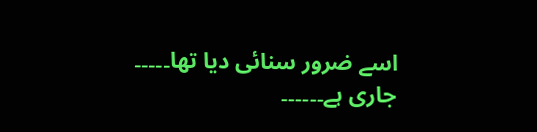اسے ضرور سنائی دیا تھا۔۔۔۔۔
جاری ہے۔۔۔۔۔۔